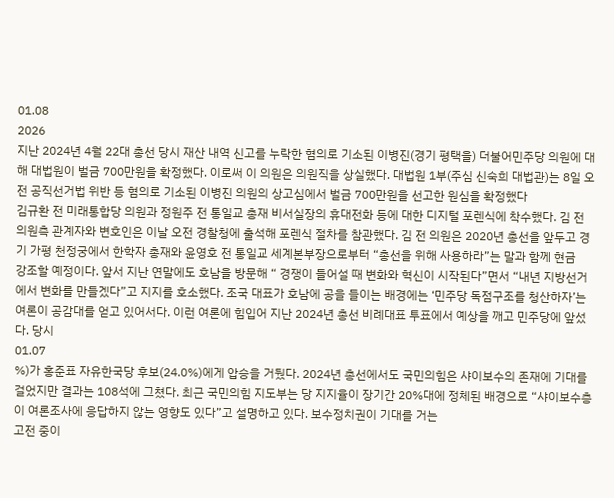01.08
2026
지난 2024년 4월 22대 총선 당시 재산 내역 신고를 누락한 혐의로 기소된 이병진(경기 평택을) 더불어민주당 의원에 대해 대법원이 벌금 700만원을 확정했다. 이로써 이 의원은 의원직을 상실했다. 대법원 1부(주심 신숙희 대법관)는 8일 오전 공직선거법 위반 등 혐의로 기소된 이병진 의원의 상고심에서 벌금 700만원을 선고한 원심을 확정했다
김규환 전 미래통합당 의원과 정원주 전 통일교 총재 비서실장의 휴대전화 등에 대한 디지털 포렌식에 착수했다. 김 전 의원측 관계자와 변호인은 이날 오전 경찰청에 출석해 포렌식 절차를 참관했다. 김 전 의원은 2020년 총선을 앞두고 경기 가평 천정궁에서 한학자 총재와 윤영호 전 통일교 세계본부장으로부터 “총선을 위해 사용하라”는 말과 함께 현금
강조할 예정이다. 앞서 지난 연말에도 호남을 방문해 “ 경쟁이 들어설 때 변화와 혁신이 시작된다”면서 “내년 지방선거에서 변화를 만들겠다”고 지지를 호소했다. 조국 대표가 호남에 공을 들이는 배경에는 ‘민주당 독점구조를 청산하자’는 여론이 공감대를 얻고 있어서다. 이런 여론에 힘입어 지난 2024년 총선 비례대표 투표에서 예상을 깨고 민주당에 앞섰다. 당시
01.07
%)가 홍준표 자유한국당 후보(24.0%)에게 압승을 거뒀다. 2024년 총선에서도 국민의힘은 샤이보수의 존재에 기대를 걸었지만 결과는 108석에 그쳤다. 최근 국민의힘 지도부는 당 지지율이 장기간 20%대에 정체된 배경으로 “샤이보수층이 여론조사에 응답하지 않는 영향도 있다”고 설명하고 있다. 보수정치권이 기대를 거는
고전 중이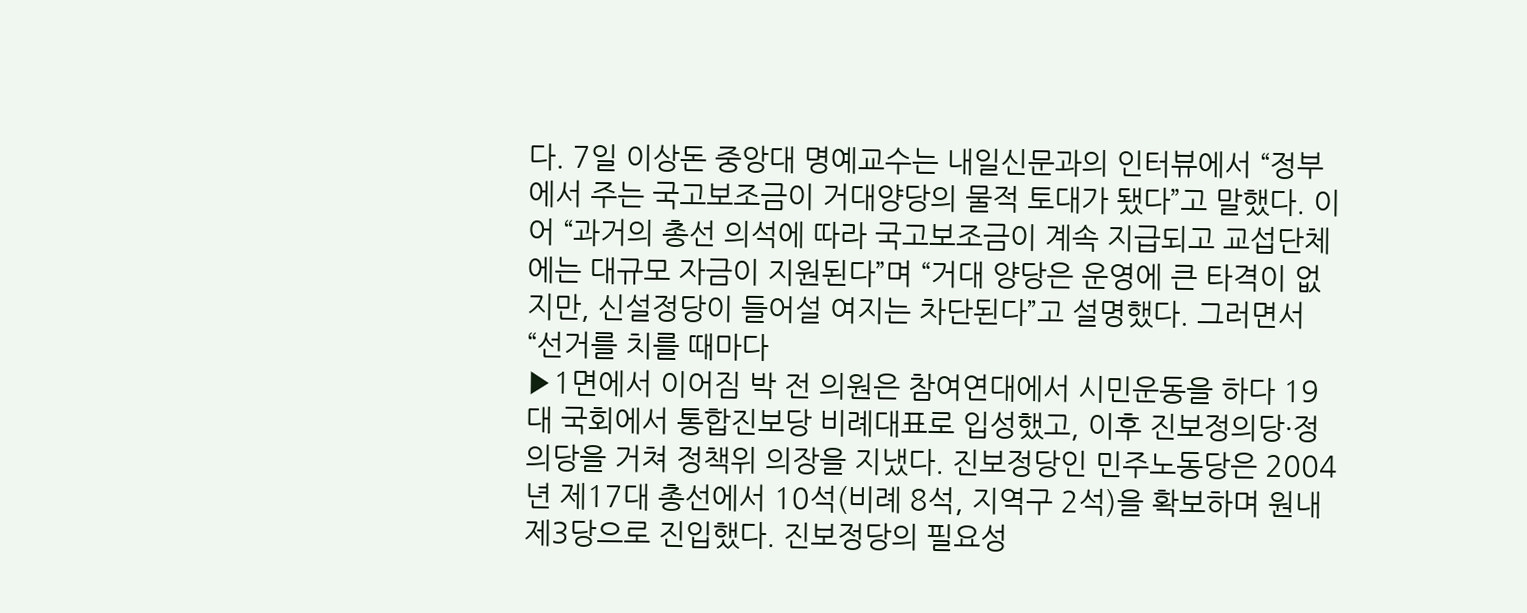다. 7일 이상돈 중앙대 명예교수는 내일신문과의 인터뷰에서 “정부에서 주는 국고보조금이 거대양당의 물적 토대가 됐다”고 말했다. 이어 “과거의 총선 의석에 따라 국고보조금이 계속 지급되고 교섭단체에는 대규모 자금이 지원된다”며 “거대 양당은 운영에 큰 타격이 없지만, 신설정당이 들어설 여지는 차단된다”고 설명했다. 그러면서 “선거를 치를 때마다
▶1면에서 이어짐 박 전 의원은 참여연대에서 시민운동을 하다 19대 국회에서 통합진보당 비례대표로 입성했고, 이후 진보정의당·정의당을 거쳐 정책위 의장을 지냈다. 진보정당인 민주노동당은 2004년 제17대 총선에서 10석(비례 8석, 지역구 2석)을 확보하며 원내 제3당으로 진입했다. 진보정당의 필요성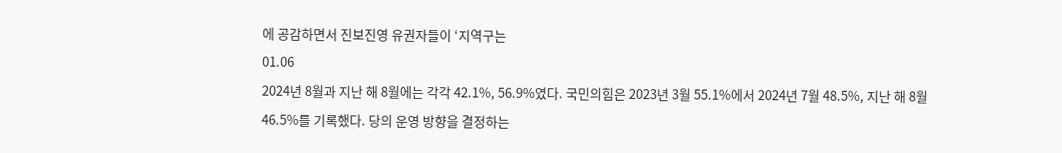에 공감하면서 진보진영 유권자들이 ‘지역구는
01.06
2024년 8월과 지난 해 8월에는 각각 42.1%, 56.9%였다. 국민의힘은 2023년 3월 55.1%에서 2024년 7월 48.5%, 지난 해 8월 46.5%를 기록했다. 당의 운영 방향을 결정하는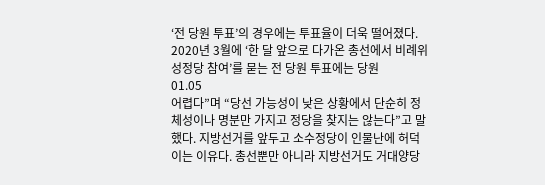‘전 당원 투표’의 경우에는 투표율이 더욱 떨어졌다. 2020년 3월에 ‘한 달 앞으로 다가온 총선에서 비례위성정당 참여’를 묻는 전 당원 투표에는 당원
01.05
어렵다”며 “당선 가능성이 낮은 상황에서 단순히 정체성이나 명분만 가지고 정당을 찾지는 않는다”고 말했다. 지방선거를 앞두고 소수정당이 인물난에 허덕이는 이유다. 총선뿐만 아니라 지방선거도 거대양당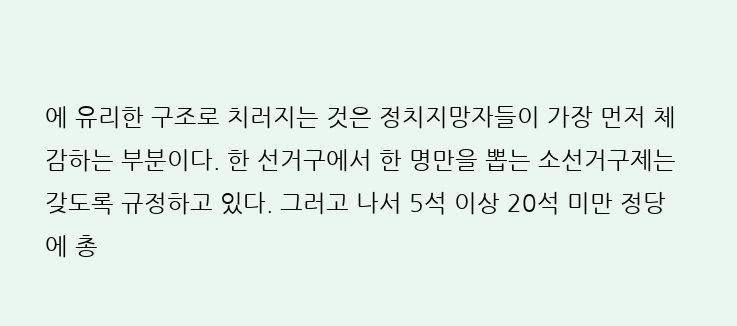에 유리한 구조로 치러지는 것은 정치지망자들이 가장 먼저 체감하는 부분이다. 한 선거구에서 한 명만을 뽑는 소선거구제는
갖도록 규정하고 있다. 그러고 나서 5석 이상 20석 미만 정당에 총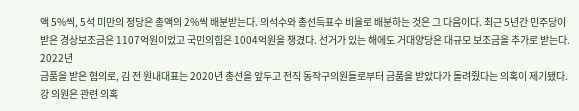액 5%씩, 5석 미만의 정당은 총액의 2%씩 배분받는다. 의석수와 총선득표수 비율로 배분하는 것은 그 다음이다. 최근 5년간 민주당이 받은 경상보조금은 1107억원이었고 국민의힘은 1004억원을 챙겼다. 선거가 있는 해에도 거대양당은 대규모 보조금을 추가로 받는다. 2022년
금품을 받은 혐의로, 김 전 원내대표는 2020년 총선을 앞두고 전직 동작구의원들로부터 금품을 받았다가 돌려줬다는 의혹이 제기됐다. 강 의원은 관련 의혹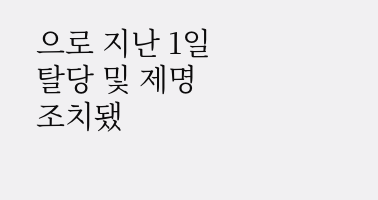으로 지난 1일 탈당 및 제명 조치됐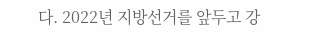다. 2022년 지방선거를 앞두고 강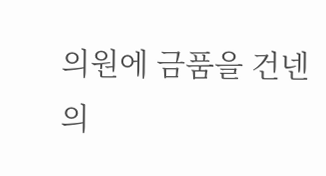의원에 금품을 건넨 의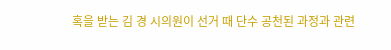혹을 받는 김 경 시의원이 선거 때 단수 공천된 과정과 관련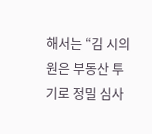해서는 “김 시의원은 부동산 투기로 정밀 심사